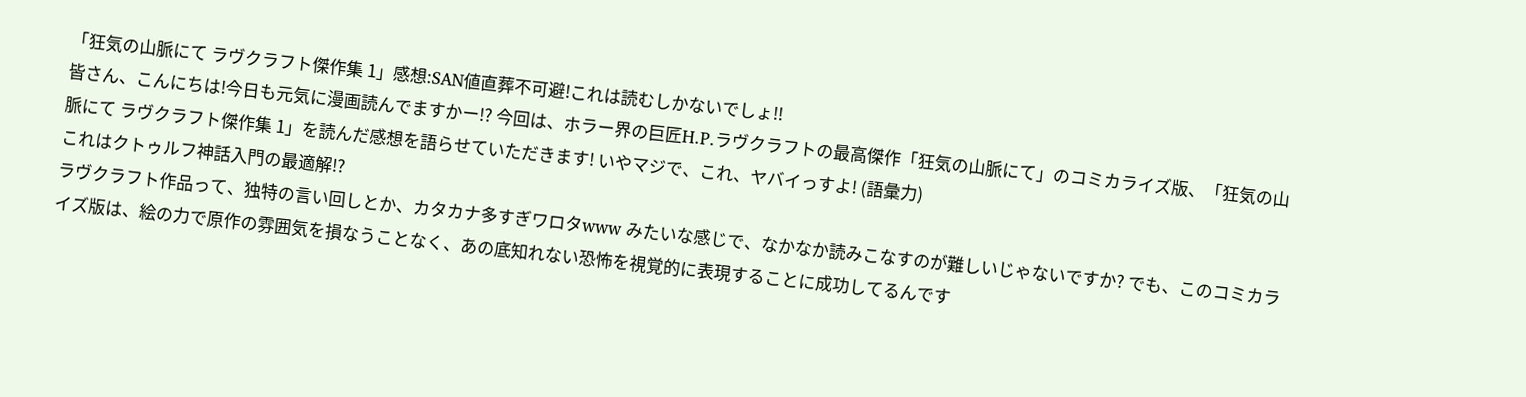「狂気の山脈にて ラヴクラフト傑作集 1」感想:SAN値直葬不可避!これは読むしかないでしょ!!
皆さん、こんにちは!今日も元気に漫画読んでますかー!? 今回は、ホラー界の巨匠H.P.ラヴクラフトの最高傑作「狂気の山脈にて」のコミカライズ版、「狂気の山脈にて ラヴクラフト傑作集 1」を読んだ感想を語らせていただきます! いやマジで、これ、ヤバイっすよ! (語彙力)
これはクトゥルフ神話入門の最適解!?
ラヴクラフト作品って、独特の言い回しとか、カタカナ多すぎワロタwww みたいな感じで、なかなか読みこなすのが難しいじゃないですか? でも、このコミカライズ版は、絵の力で原作の雰囲気を損なうことなく、あの底知れない恐怖を視覚的に表現することに成功してるんです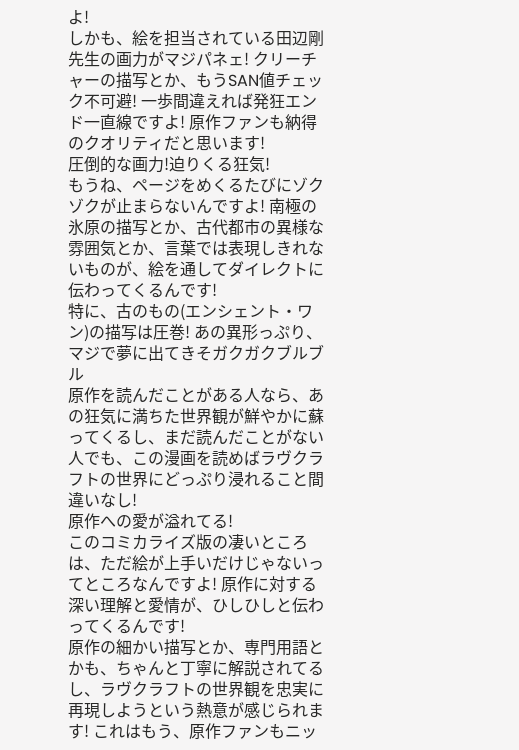よ!
しかも、絵を担当されている田辺剛先生の画力がマジパネェ! クリーチャーの描写とか、もうSAN値チェック不可避! 一歩間違えれば発狂エンド一直線ですよ! 原作ファンも納得のクオリティだと思います!
圧倒的な画力!迫りくる狂気!
もうね、ページをめくるたびにゾクゾクが止まらないんですよ! 南極の氷原の描写とか、古代都市の異様な雰囲気とか、言葉では表現しきれないものが、絵を通してダイレクトに伝わってくるんです!
特に、古のもの(エンシェント・ワン)の描写は圧巻! あの異形っぷり、マジで夢に出てきそガクガクブルブル
原作を読んだことがある人なら、あの狂気に満ちた世界観が鮮やかに蘇ってくるし、まだ読んだことがない人でも、この漫画を読めばラヴクラフトの世界にどっぷり浸れること間違いなし!
原作への愛が溢れてる!
このコミカライズ版の凄いところは、ただ絵が上手いだけじゃないってところなんですよ! 原作に対する深い理解と愛情が、ひしひしと伝わってくるんです!
原作の細かい描写とか、専門用語とかも、ちゃんと丁寧に解説されてるし、ラヴクラフトの世界観を忠実に再現しようという熱意が感じられます! これはもう、原作ファンもニッ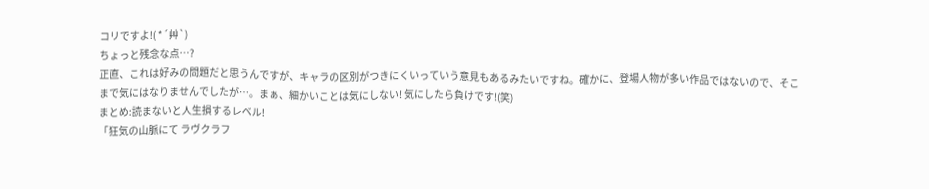コリですよ!( *´艸`)
ちょっと残念な点…?
正直、これは好みの問題だと思うんですが、キャラの区別がつきにくいっていう意見もあるみたいですね。確かに、登場人物が多い作品ではないので、そこまで気にはなりませんでしたが…。まぁ、細かいことは気にしない! 気にしたら負けです!(笑)
まとめ:読まないと人生損するレベル!
「狂気の山脈にて ラヴクラフ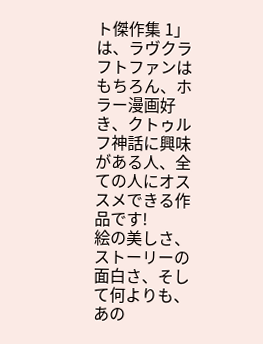ト傑作集 1」は、ラヴクラフトファンはもちろん、ホラー漫画好き、クトゥルフ神話に興味がある人、全ての人にオススメできる作品です!
絵の美しさ、ストーリーの面白さ、そして何よりも、あの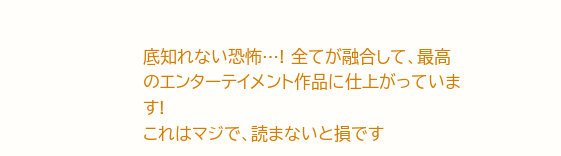底知れない恐怖…! 全てが融合して、最高のエンターテイメント作品に仕上がっています!
これはマジで、読まないと損です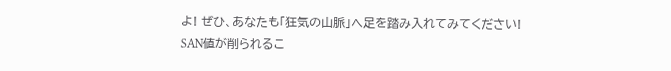よ! ぜひ、あなたも「狂気の山脈」へ足を踏み入れてみてください! SAN値が削られるこ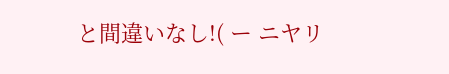と間違いなし!( ー ニヤリ